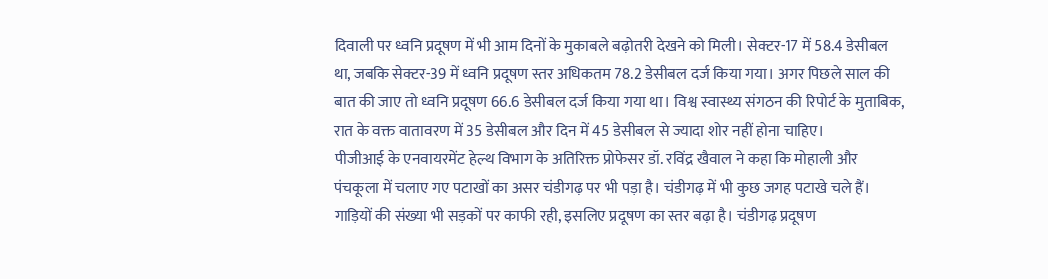दिवाली पर ध्वनि प्रदूषण में भी आम दिनों के मुकाबले बढ़ोतरी देखने को मिली। सेक्टर-17 में 58.4 डेसीबल था, जबकि सेक्टर-39 में ध्वनि प्रदूषण स्तर अधिकतम 78.2 डेसीबल दर्ज किया गया। अगर पिछले साल की बात की जाए तो ध्वनि प्रदूषण 66.6 डेसीबल दर्ज किया गया था। विश्व स्वास्थ्य संगठन की रिपोर्ट के मुताबिक, रात के वक्त वातावरण में 35 डेसीबल और दिन में 45 डेसीबल से ज्यादा शोर नहीं होना चाहिए।
पीजीआई के एनवायरमेंट हेल्थ विभाग के अतिरिक्त प्रोफेसर डॉ. रविंद्र खैवाल ने कहा कि मोहाली और पंचकूला में चलाए गए पटाखों का असर चंडीगढ़ पर भी पड़ा है। चंडीगढ़ में भी कुछ जगह पटाखे चले हैं। गाड़ियों की संख्या भी सड़कों पर काफी रही, इसलिए प्रदूषण का स्तर बढ़ा है। चंडीगढ़ प्रदूषण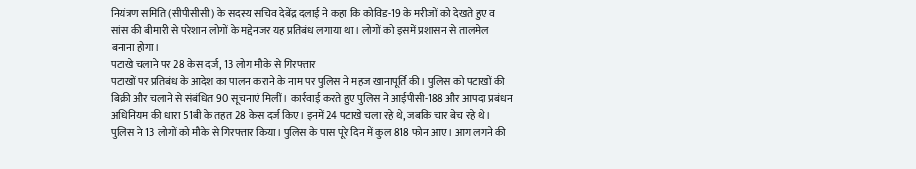नियंत्रण समिति (सीपीसीसी) के सदस्य सचिव देबेंद्र दलाई ने कहा कि कोविड-19 के मरीजों को देखते हुए व सांस की बीमारी से परेशान लोगों के मद्देनजर यह प्रतिबंध लगाया था। लोगों को इसमें प्रशासन से तालमेल बनाना होगा।
पटाखे चलाने पर 28 केस दर्ज, 13 लोग मौके से गिरफ्तार
पटाखों पर प्रतिबंध के आदेश का पालन कराने के नाम पर पुलिस ने महज खानापूर्ति की। पुलिस को पटाखों की बिक्री और चलाने से संबंधित 90 सूचनाएं मिलीं। कार्रवाई करते हुए पुलिस ने आईपीसी-188 और आपदा प्रबंधन अधिनियम की धारा 51बी के तहत 28 केस दर्ज किए। इनमें 24 पटाखे चला रहे थे, जबकि चार बेच रहे थे। पुलिस ने 13 लोगों को मौके से गिरफ्तार किया। पुलिस के पास पूरे दिन में कुल 818 फोन आए। आग लगने की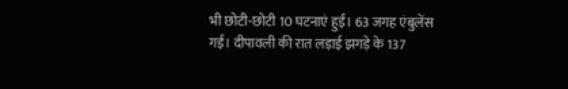भी छोटी-छोटी 10 घटनाएं हुईं। 63 जगह एंबुलेंस गईं। दीपावली की रात लड़ाई झगड़े के 137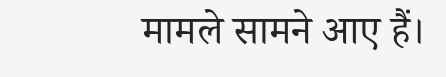मामले सामने आए हैं।